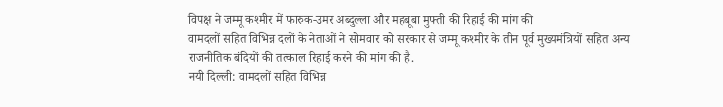विपक्ष ने जम्मू कश्मीर में फारुक-उमर अब्दुल्ला और महबूबा मुफ्ती की रिहाई की मांग की
वामदलों सहित विभिन्न दलों के नेताओं ने सोमवार को सरकार से जम्मू कश्मीर के तीन पूर्व मुख्यमंत्रियों सहित अन्य राजनीतिक बंदियों की तत्काल रिहाई करने की मांग की है.
नयी दिल्ली: वामदलों सहित विभिन्न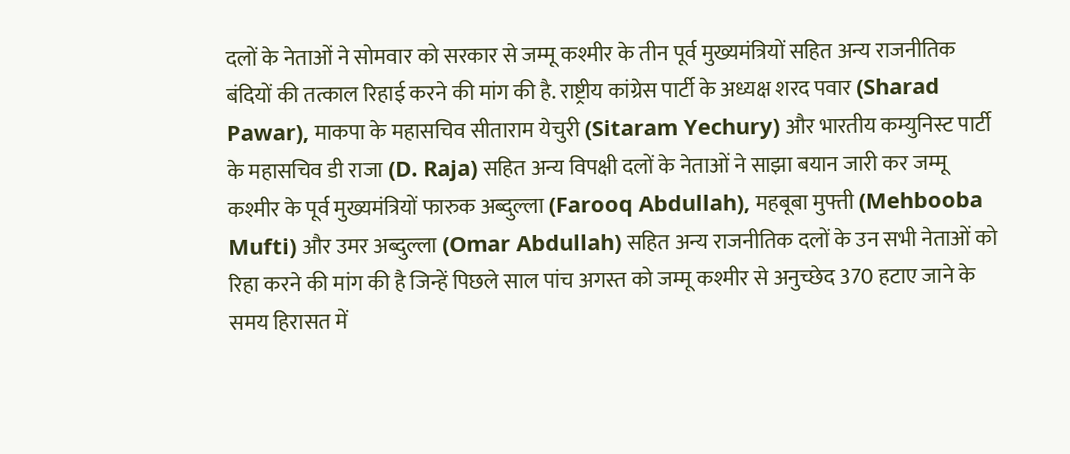दलों के नेताओं ने सोमवार को सरकार से जम्मू कश्मीर के तीन पूर्व मुख्यमंत्रियों सहित अन्य राजनीतिक बंदियों की तत्काल रिहाई करने की मांग की है. राष्ट्रीय कांग्रेस पार्टी के अध्यक्ष शरद पवार (Sharad Pawar), माकपा के महासचिव सीताराम येचुरी (Sitaram Yechury) और भारतीय कम्युनिस्ट पार्टी के महासचिव डी राजा (D. Raja) सहित अन्य विपक्षी दलों के नेताओं ने साझा बयान जारी कर जम्मू कश्मीर के पूर्व मुख्यमंत्रियों फारुक अब्दुल्ला (Farooq Abdullah), महबूबा मुफ्ती (Mehbooba Mufti) और उमर अब्दुल्ला (Omar Abdullah) सहित अन्य राजनीतिक दलों के उन सभी नेताओं को रिहा करने की मांग की है जिन्हें पिछले साल पांच अगस्त को जम्मू कश्मीर से अनुच्छेद 370 हटाए जाने के समय हिरासत में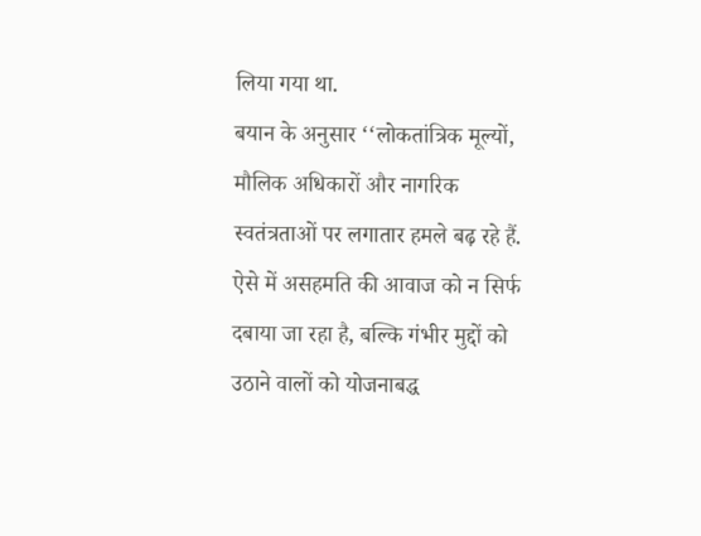लिया गया था.
बयान के अनुसार ‘‘लोकतांत्रिक मूल्यों, मौलिक अधिकारों और नागरिक स्वतंत्रताओं पर लगातार हमले बढ़ रहे हैं. ऐसे में असहमति की आवाज को न सिर्फ दबाया जा रहा है, बल्कि गंभीर मुद्दों को उठाने वालों को योजनाबद्ध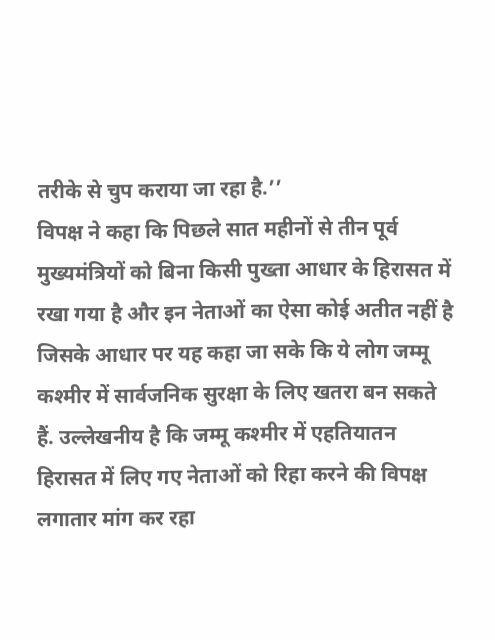तरीके से चुप कराया जा रहा है.’’
विपक्ष ने कहा कि पिछले सात महीनों से तीन पूर्व मुख्यमंत्रियों को बिना किसी पुख्ता आधार के हिरासत में रखा गया है और इन नेताओं का ऐसा कोई अतीत नहीं है जिसके आधार पर यह कहा जा सके कि ये लोग जम्मू कश्मीर में सार्वजनिक सुरक्षा के लिए खतरा बन सकते हैं. उल्लेखनीय है कि जम्मू कश्मीर में एहतियातन हिरासत में लिए गए नेताओं को रिहा करने की विपक्ष लगातार मांग कर रहा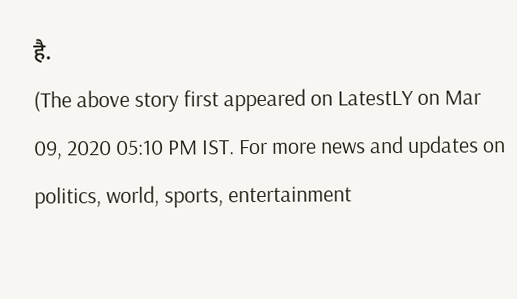है.
(The above story first appeared on LatestLY on Mar 09, 2020 05:10 PM IST. For more news and updates on politics, world, sports, entertainment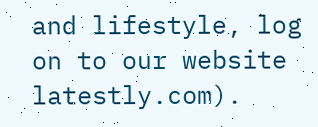and lifestyle, log on to our website latestly.com).